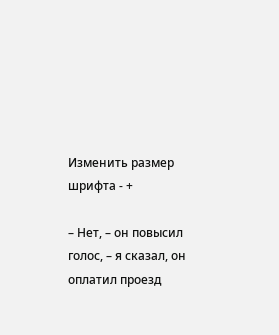Изменить размер шрифта - +

– Нет, – он повысил голос, – я сказал, он оплатил проезд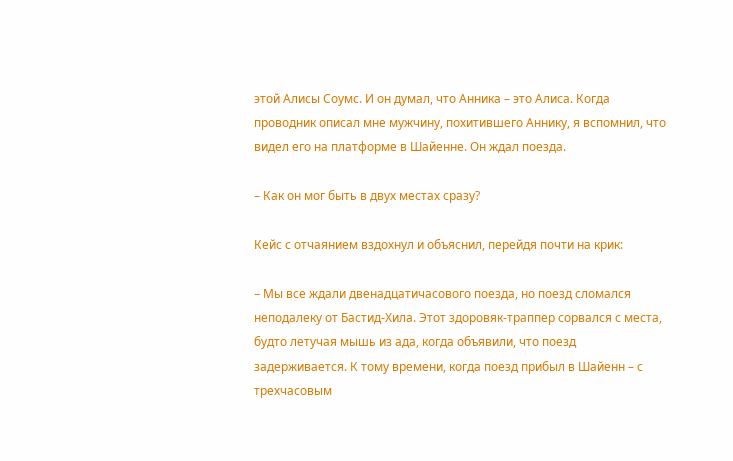этой Алисы Соумс. И он думал, что Анника – это Алиса. Когда проводник описал мне мужчину, похитившего Аннику, я вспомнил, что видел его на платформе в Шайенне. Он ждал поезда.

– Как он мог быть в двух местах сразу?

Кейс с отчаянием вздохнул и объяснил, перейдя почти на крик:

– Мы все ждали двенадцатичасового поезда, но поезд сломался неподалеку от Бастид-Хила. Этот здоровяк-траппер сорвался с места, будто летучая мышь из ада, когда объявили, что поезд задерживается. К тому времени, когда поезд прибыл в Шайенн – с трехчасовым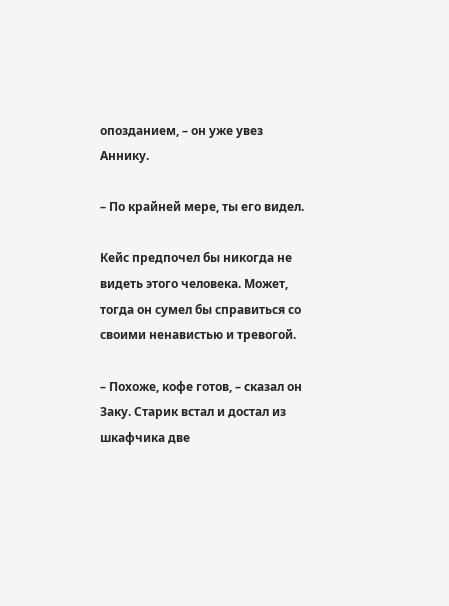опозданием, – он уже увез Аннику.

– По крайней мере, ты его видел.

Кейс предпочел бы никогда не видеть этого человека. Может, тогда он сумел бы справиться со своими ненавистью и тревогой.

– Похоже, кофе готов, – сказал он Заку. Старик встал и достал из шкафчика две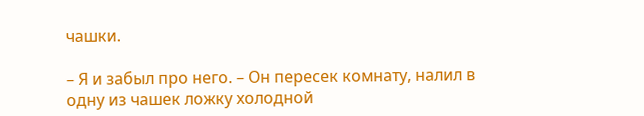чашки.

– Я и забыл про него. – Он пересек комнату, налил в одну из чашек ложку холодной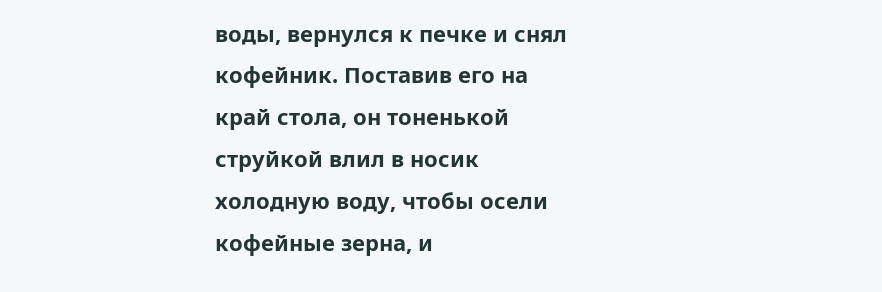воды, вернулся к печке и снял кофейник. Поставив его на край стола, он тоненькой струйкой влил в носик холодную воду, чтобы осели кофейные зерна, и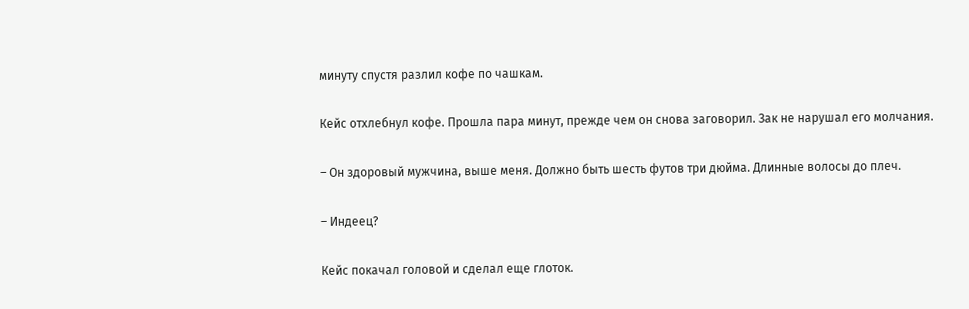минуту спустя разлил кофе по чашкам.

Кейс отхлебнул кофе. Прошла пара минут, прежде чем он снова заговорил. Зак не нарушал его молчания.

– Он здоровый мужчина, выше меня. Должно быть шесть футов три дюйма. Длинные волосы до плеч.

– Индеец?

Кейс покачал головой и сделал еще глоток.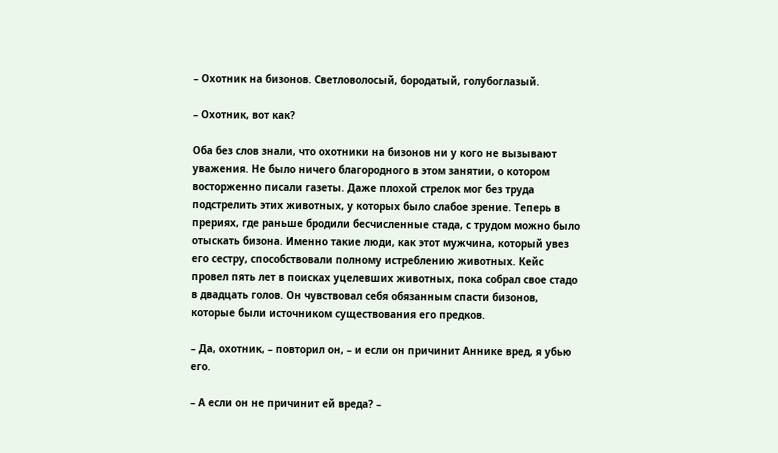– Охотник на бизонов. Светловолосый, бородатый, голубоглазый.

– Охотник, вот как?

Оба без слов знали, что охотники на бизонов ни у кого не вызывают уважения. Не было ничего благородного в этом занятии, о котором восторженно писали газеты. Даже плохой стрелок мог без труда подстрелить этих животных, у которых было слабое зрение. Теперь в прериях, где раньше бродили бесчисленные стада, с трудом можно было отыскать бизона. Именно такие люди, как этот мужчина, который увез его сестру, способствовали полному истреблению животных. Кейс провел пять лет в поисках уцелевших животных, пока собрал свое стадо в двадцать голов. Он чувствовал себя обязанным спасти бизонов, которые были источником существования его предков.

– Да, охотник, – повторил он, – и если он причинит Аннике вред, я убью его.

– А если он не причинит ей вреда? –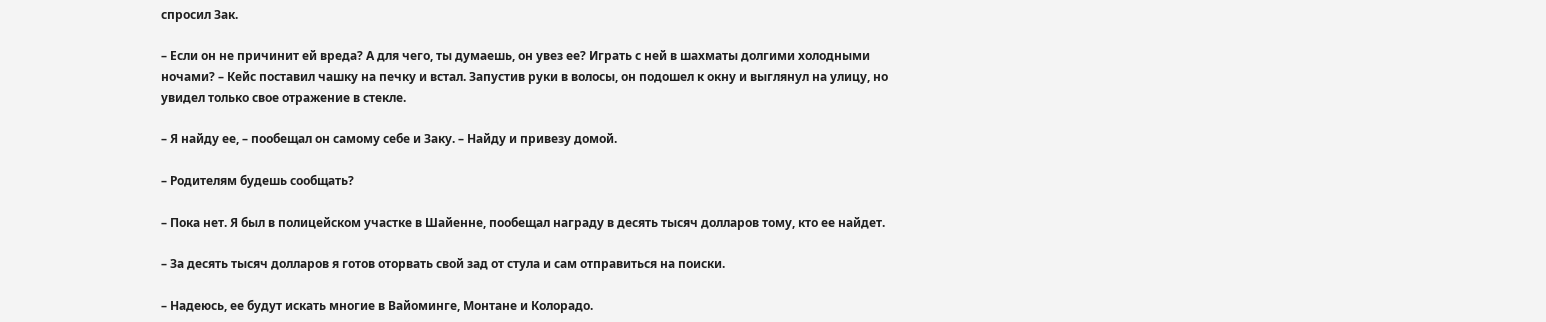спросил Зак.

– Если он не причинит ей вреда? А для чего, ты думаешь, он увез ее? Играть с ней в шахматы долгими холодными ночами? – Кейс поставил чашку на печку и встал. Запустив руки в волосы, он подошел к окну и выглянул на улицу, но увидел только свое отражение в стекле.

– Я найду ее, – пообещал он самому себе и Заку. – Найду и привезу домой.

– Родителям будешь сообщать?

– Пока нет. Я был в полицейском участке в Шайенне, пообещал награду в десять тысяч долларов тому, кто ее найдет.

– За десять тысяч долларов я готов оторвать свой зад от стула и сам отправиться на поиски.

– Надеюсь, ее будут искать многие в Вайоминге, Монтане и Колорадо.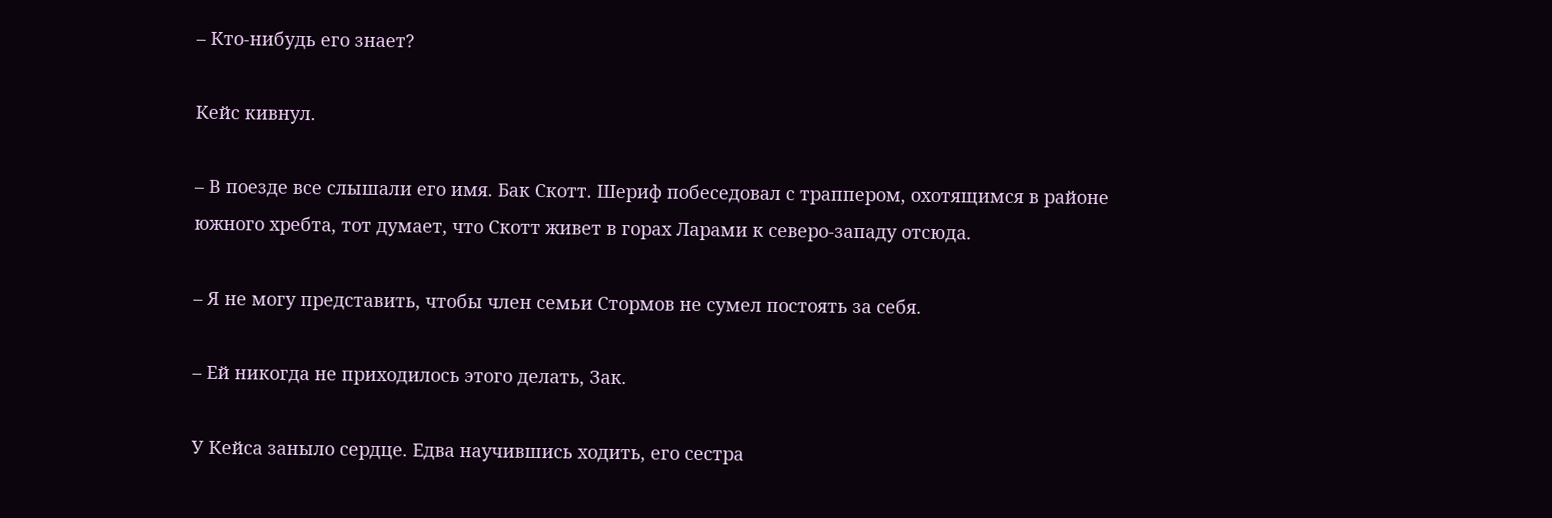– Кто-нибудь его знает?

Кейс кивнул.

– В поезде все слышали его имя. Бак Скотт. Шериф побеседовал с траппером, охотящимся в районе южного хребта, тот думает, что Скотт живет в горах Ларами к северо-западу отсюда.

– Я не могу представить, чтобы член семьи Стормов не сумел постоять за себя.

– Ей никогда не приходилось этого делать, Зак.

У Кейса заныло сердце. Едва научившись ходить, его сестра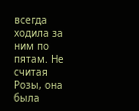всегда ходила за ним по пятам. Не считая Розы, она была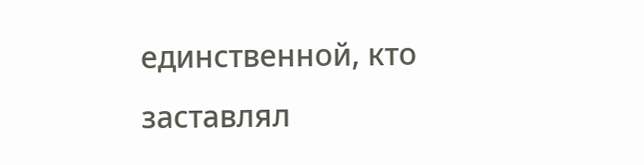единственной, кто заставлял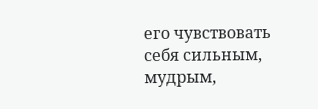его чувствовать себя сильным, мудрым,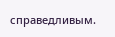справедливым.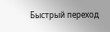Быстрый переход